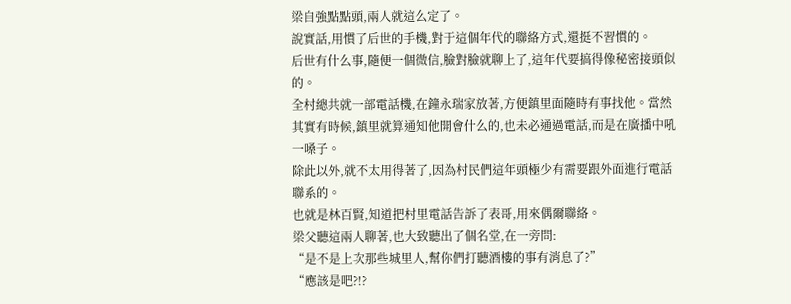梁自強點點頭,兩人就這么定了。
說實話,用慣了后世的手機,對于這個年代的聯絡方式,還挺不習慣的。
后世有什么事,隨便一個微信,臉對臉就聊上了,這年代要搞得像秘密接頭似的。
全村總共就一部電話機,在鐘永瑞家放著,方便鎮里面隨時有事找他。當然其實有時候,鎮里就算通知他開會什么的,也未必通過電話,而是在廣播中吼一嗓子。
除此以外,就不太用得著了,因為村民們這年頭極少有需要跟外面進行電話聯系的。
也就是林百賢,知道把村里電話告訴了表哥,用來偶爾聯絡。
梁父聽這兩人聊著,也大致聽出了個名堂,在一旁問:
“是不是上次那些城里人,幫你們打聽酒樓的事有消息了?”
“應該是吧?!?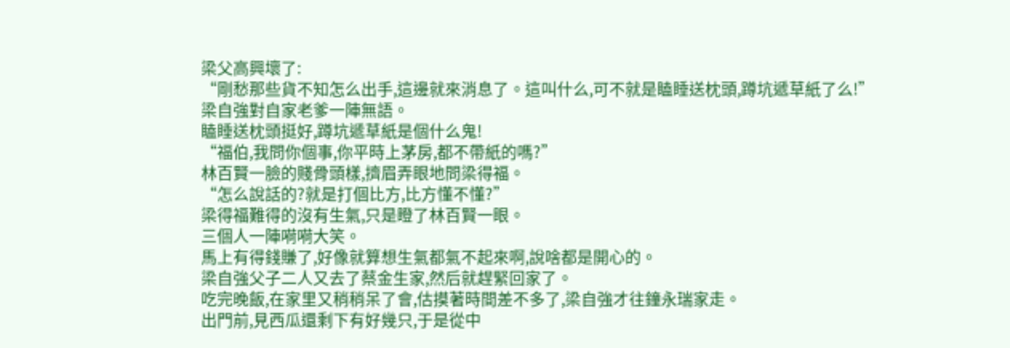梁父高興壞了:
“剛愁那些貨不知怎么出手,這邊就來消息了。這叫什么,可不就是瞌睡送枕頭,蹲坑遞草紙了么!”
梁自強對自家老爹一陣無語。
瞌睡送枕頭挺好,蹲坑遞草紙是個什么鬼!
“福伯,我問你個事,你平時上茅房,都不帶紙的嗎?”
林百賢一臉的賤骨頭樣,擠眉弄眼地問梁得福。
“怎么說話的?就是打個比方,比方懂不懂?”
梁得福難得的沒有生氣,只是瞪了林百賢一眼。
三個人一陣嗬嗬大笑。
馬上有得錢賺了,好像就算想生氣都氣不起來啊,說啥都是開心的。
梁自強父子二人又去了蔡金生家,然后就趕緊回家了。
吃完晚飯,在家里又稍稍呆了會,估摸著時間差不多了,梁自強才往鐘永瑞家走。
出門前,見西瓜還剩下有好幾只,于是從中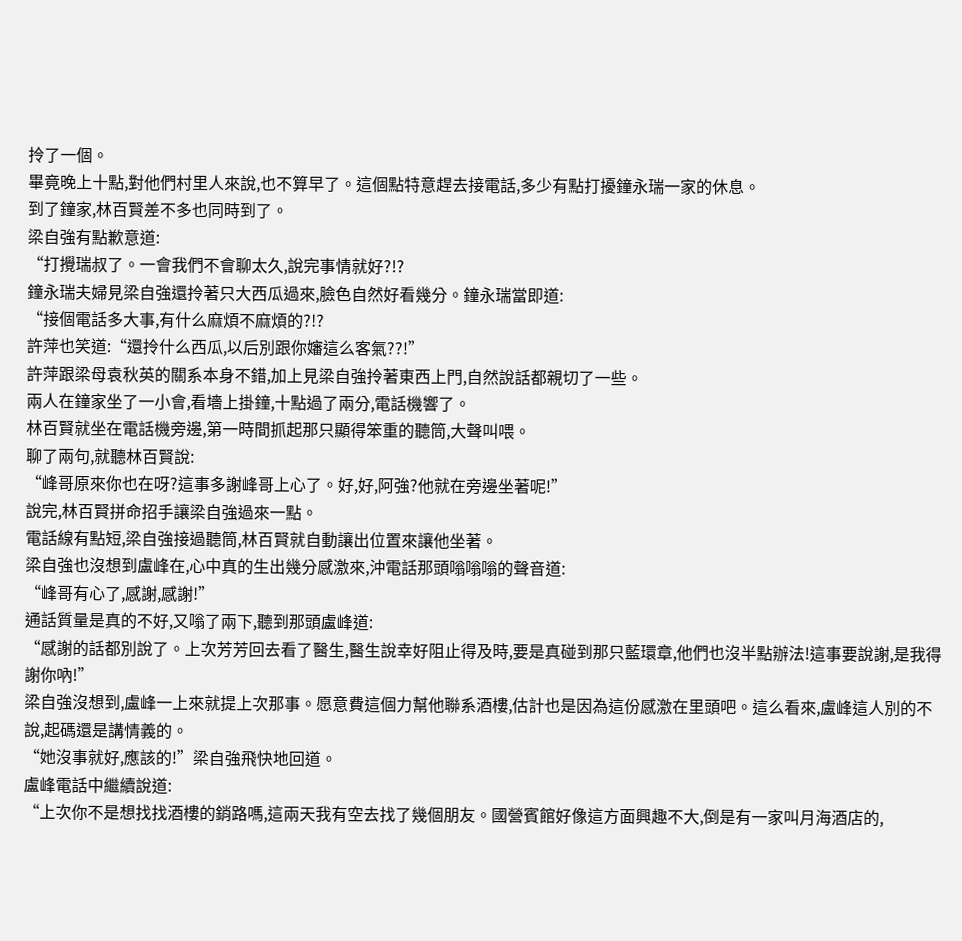拎了一個。
畢竟晚上十點,對他們村里人來說,也不算早了。這個點特意趕去接電話,多少有點打擾鐘永瑞一家的休息。
到了鐘家,林百賢差不多也同時到了。
梁自強有點歉意道:
“打攪瑞叔了。一會我們不會聊太久,說完事情就好?!?
鐘永瑞夫婦見梁自強還拎著只大西瓜過來,臉色自然好看幾分。鐘永瑞當即道:
“接個電話多大事,有什么麻煩不麻煩的?!?
許萍也笑道:“還拎什么西瓜,以后別跟你嬸這么客氣??!”
許萍跟梁母袁秋英的關系本身不錯,加上見梁自強拎著東西上門,自然說話都親切了一些。
兩人在鐘家坐了一小會,看墻上掛鐘,十點過了兩分,電話機響了。
林百賢就坐在電話機旁邊,第一時間抓起那只顯得笨重的聽筒,大聲叫喂。
聊了兩句,就聽林百賢說:
“峰哥原來你也在呀?這事多謝峰哥上心了。好,好,阿強?他就在旁邊坐著呢!”
說完,林百賢拼命招手讓梁自強過來一點。
電話線有點短,梁自強接過聽筒,林百賢就自動讓出位置來讓他坐著。
梁自強也沒想到盧峰在,心中真的生出幾分感激來,沖電話那頭嗡嗡嗡的聲音道:
“峰哥有心了,感謝,感謝!”
通話質量是真的不好,又嗡了兩下,聽到那頭盧峰道:
“感謝的話都別說了。上次芳芳回去看了醫生,醫生說幸好阻止得及時,要是真碰到那只藍環章,他們也沒半點辦法!這事要說謝,是我得謝你吶!”
梁自強沒想到,盧峰一上來就提上次那事。愿意費這個力幫他聯系酒樓,估計也是因為這份感激在里頭吧。這么看來,盧峰這人別的不說,起碼還是講情義的。
“她沒事就好,應該的!”梁自強飛快地回道。
盧峰電話中繼續說道:
“上次你不是想找找酒樓的銷路嗎,這兩天我有空去找了幾個朋友。國營賓館好像這方面興趣不大,倒是有一家叫月海酒店的,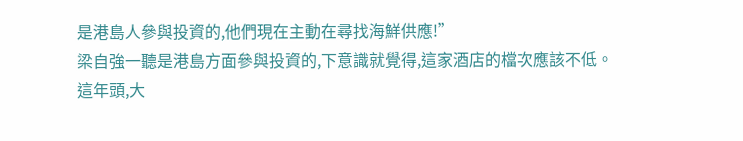是港島人參與投資的,他們現在主動在尋找海鮮供應!”
梁自強一聽是港島方面參與投資的,下意識就覺得,這家酒店的檔次應該不低。
這年頭,大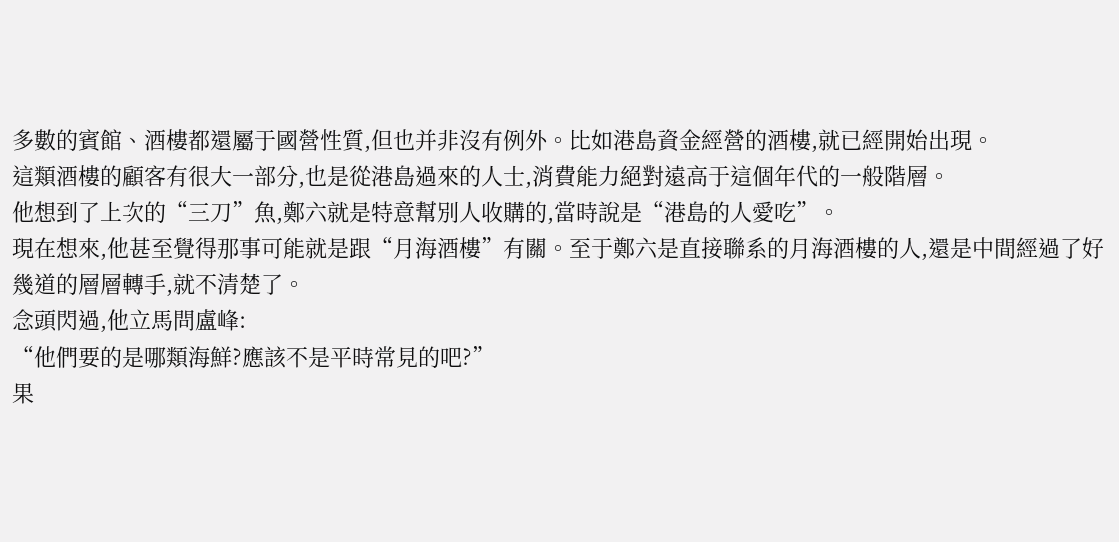多數的賓館、酒樓都還屬于國營性質,但也并非沒有例外。比如港島資金經營的酒樓,就已經開始出現。
這類酒樓的顧客有很大一部分,也是從港島過來的人士,消費能力絕對遠高于這個年代的一般階層。
他想到了上次的“三刀”魚,鄭六就是特意幫別人收購的,當時說是“港島的人愛吃”。
現在想來,他甚至覺得那事可能就是跟“月海酒樓”有關。至于鄭六是直接聯系的月海酒樓的人,還是中間經過了好幾道的層層轉手,就不清楚了。
念頭閃過,他立馬問盧峰:
“他們要的是哪類海鮮?應該不是平時常見的吧?”
果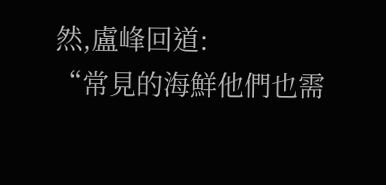然,盧峰回道:
“常見的海鮮他們也需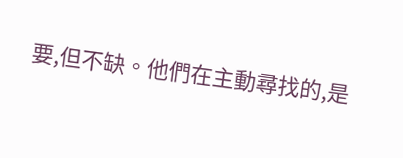要,但不缺。他們在主動尋找的,是